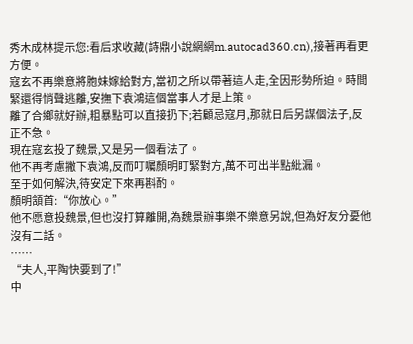秀木成林提示您:看后求收藏(詩鼎小說網網m.autocad360.cn),接著再看更方便。
寇玄不再樂意將胞妹嫁給對方,當初之所以帶著這人走,全因形勢所迫。時間緊還得悄聲逃離,安撫下袁鴻這個當事人才是上策。
離了合鄉就好辦,粗暴點可以直接扔下;若顧忌寇月,那就日后另謀個法子,反正不急。
現在寇玄投了魏景,又是另一個看法了。
他不再考慮撇下袁鴻,反而叮囑顏明盯緊對方,萬不可出半點紕漏。
至于如何解決,待安定下來再斟酌。
顏明頷首:“你放心。”
他不愿意投魏景,但也沒打算離開,為魏景辦事樂不樂意另說,但為好友分憂他沒有二話。
……
“夫人,平陶快要到了!”
中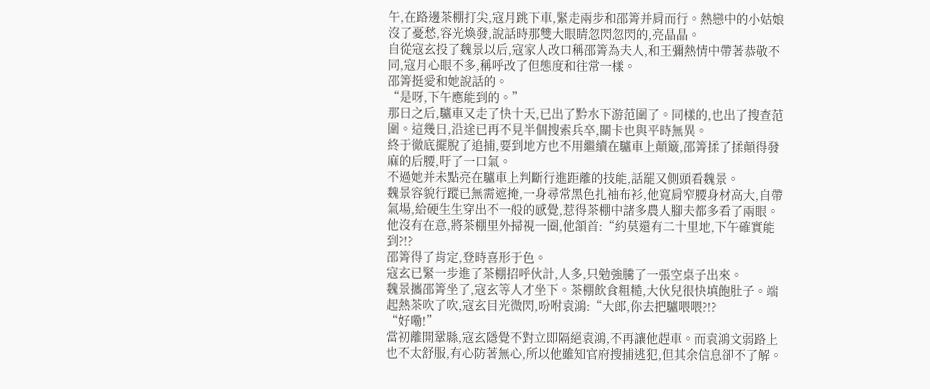午,在路邊茶棚打尖,寇月跳下車,緊走兩步和邵箐并肩而行。熱戀中的小姑娘沒了憂愁,容光煥發,說話時那雙大眼睛忽閃忽閃的,亮晶晶。
自從寇玄投了魏景以后,寇家人改口稱邵箐為夫人,和王彌熱情中帶著恭敬不同,寇月心眼不多,稱呼改了但態度和往常一樣。
邵箐挺愛和她說話的。
“是呀,下午應能到的。”
那日之后,驢車又走了快十天,已出了黔水下游范圍了。同樣的,也出了搜查范圍。這幾日,沿途已再不見半個搜索兵卒,關卡也與平時無異。
終于徹底擺脫了追捕,要到地方也不用繼續在驢車上顛簸,邵箐揉了揉顛得發麻的后腰,吁了一口氣。
不過她并未點亮在驢車上判斷行進距離的技能,話罷又側頭看魏景。
魏景容貌行蹤已無需遮掩,一身尋常黑色扎袖布衫,他寬肩窄腰身材高大,自帶氣場,給硬生生穿出不一般的感覺,惹得茶棚中諸多農人腳夫都多看了兩眼。
他沒有在意,將茶棚里外掃視一圈,他頷首:“約莫還有二十里地,下午確實能到?!?
邵箐得了肯定,登時喜形于色。
寇玄已緊一步進了茶棚招呼伙計,人多,只勉強騰了一張空桌子出來。
魏景攜邵箐坐了,寇玄等人才坐下。茶棚飲食粗糙,大伙兒很快填飽肚子。端起熱茶吹了吹,寇玄目光微閃,吩咐袁鴻:“大郎,你去把驢喂喂?!?
“好嘞!”
當初離開鞏縣,寇玄隱覺不對立即隔絕袁鴻,不再讓他趕車。而袁鴻文弱路上也不太舒服,有心防著無心,所以他雖知官府搜捕逃犯,但其余信息卻不了解。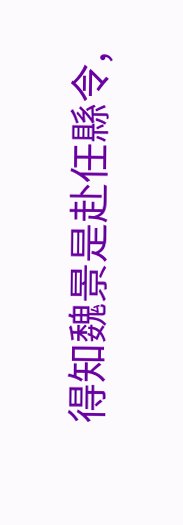得知魏景是赴任縣令,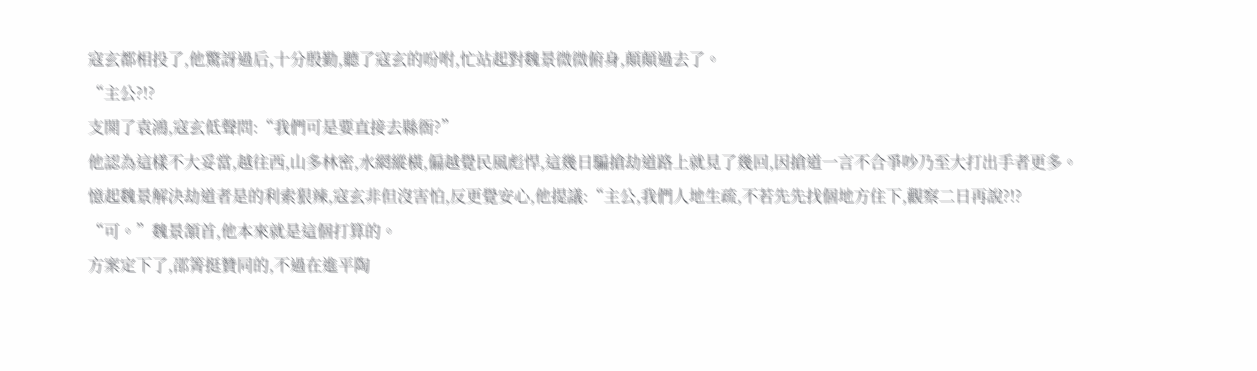寇玄都相投了,他驚訝過后,十分殷勤,聽了寇玄的吩咐,忙站起對魏景微微俯身,顛顛過去了。
“主公?!?
支開了袁鴻,寇玄低聲問:“我們可是要直接去縣衙?”
他認為這樣不大妥當,越往西,山多林密,水網縱橫,偏越覺民風彪悍,這幾日騙搶劫道路上就見了幾回,因搶道一言不合爭吵乃至大打出手者更多。
憶起魏景解決劫道者是的利索狠辣,寇玄非但沒害怕,反更覺安心,他提議:“主公,我們人地生疏,不若先先找個地方住下,觀察二日再說?!?
“可。”魏景頷首,他本來就是這個打算的。
方案定下了,邵箐挺贊同的,不過在進平陶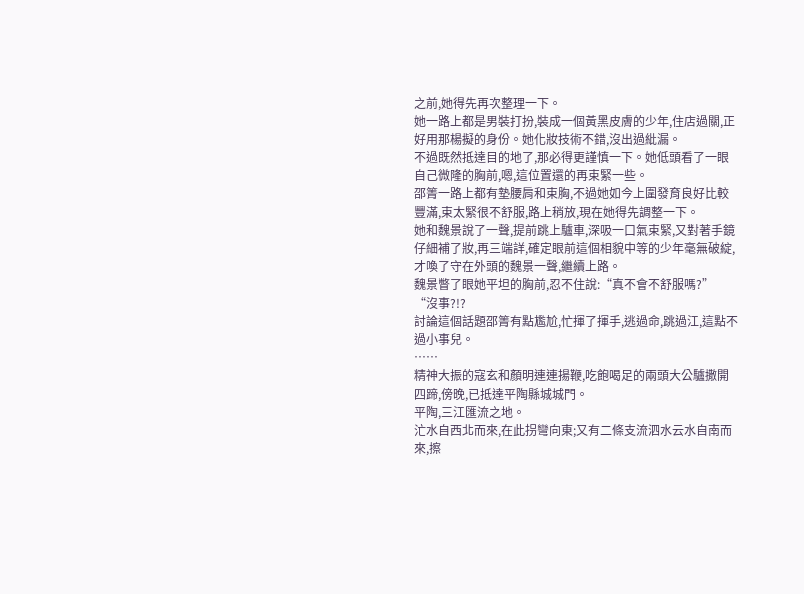之前,她得先再次整理一下。
她一路上都是男裝打扮,裝成一個黃黑皮膚的少年,住店過關,正好用那楊擬的身份。她化妝技術不錯,沒出過紕漏。
不過既然抵達目的地了,那必得更謹慎一下。她低頭看了一眼自己微隆的胸前,嗯,這位置還的再束緊一些。
邵箐一路上都有墊腰肩和束胸,不過她如今上圍發育良好比較豐滿,束太緊很不舒服,路上稍放,現在她得先調整一下。
她和魏景說了一聲,提前跳上驢車,深吸一口氣束緊,又對著手鏡仔細補了妝,再三端詳,確定眼前這個相貌中等的少年毫無破綻,才喚了守在外頭的魏景一聲,繼續上路。
魏景瞥了眼她平坦的胸前,忍不住說:“真不會不舒服嗎?”
“沒事?!?
討論這個話題邵箐有點尷尬,忙揮了揮手,逃過命,跳過江,這點不過小事兒。
……
精神大振的寇玄和顏明連連揚鞭,吃飽喝足的兩頭大公驢撒開四蹄,傍晚,已抵達平陶縣城城門。
平陶,三江匯流之地。
汒水自西北而來,在此拐彎向東;又有二條支流泗水云水自南而來,擦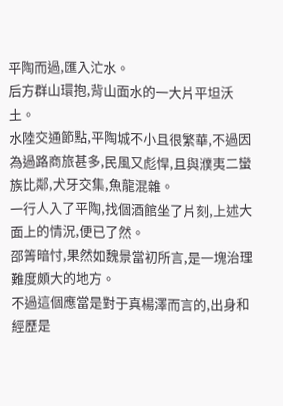平陶而過,匯入汒水。
后方群山環抱,背山面水的一大片平坦沃土。
水陸交通節點,平陶城不小且很繁華,不過因為過路商旅甚多,民風又彪悍,且與濮夷二蠻族比鄰,犬牙交集,魚龍混雜。
一行人入了平陶,找個酒館坐了片刻,上述大面上的情況,便已了然。
邵箐暗忖,果然如魏景當初所言,是一塊治理難度頗大的地方。
不過這個應當是對于真楊澤而言的,出身和經歷是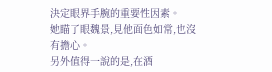決定眼界手腕的重要性因素。
她瞄了眼魏景,見他面色如常,也沒有擔心。
另外值得一說的是,在酒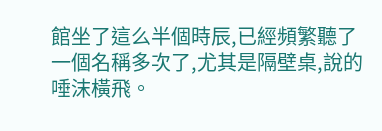館坐了這么半個時辰,已經頻繁聽了一個名稱多次了,尤其是隔壁桌,說的唾沫橫飛。